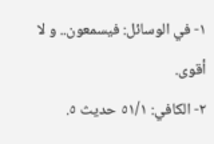١- في الوسائل: فيسمعون.. و لا أقوى.
٢- الكافي: ٥١/١ حديث ٥.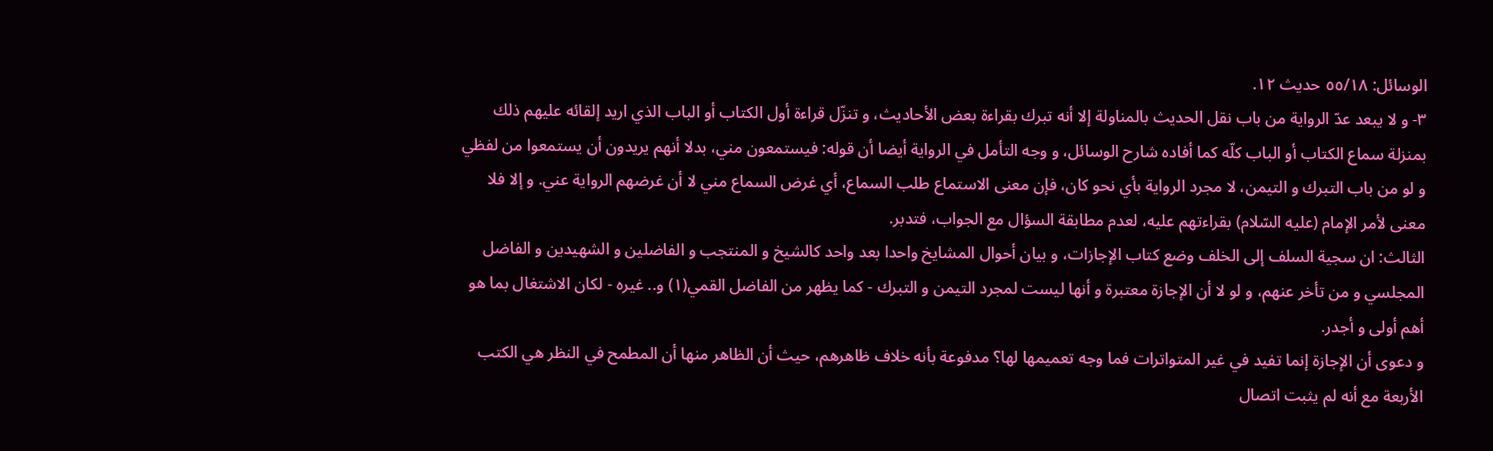الوسائل: ٥٥/١٨ حديث ١٢.
٣- و لا يبعد عدّ الرواية من باب نقل الحديث بالمناولة إلا أنه تبرك بقراءة بعض الأحاديث، و تنزّل قراءة أول الكتاب أو الباب الذي اريد إلقائه عليهم ذلك بمنزلة سماع الكتاب أو الباب كلّه كما أفاده شارح الوسائل، و وجه التأمل في الرواية أيضا أن قوله: فيستمعون مني، بدلا أنهم يريدون أن يستمعوا من لفظي و لو من باب التبرك و التيمن، لا مجرد الرواية بأي نحو كان، فإن معنى الاستماع طلب السماع، أي غرض السماع مني لا أن غرضهم الرواية عني. و إلا فلا معنى لأمر الإمام (عليه السّلام) بقراءتهم عليه، لعدم مطابقة السؤال مع الجواب، فتدبر.
الثالث: ان سجية السلف إلى الخلف وضع كتاب الإجازات، و بيان أحوال المشايخ واحدا بعد واحد كالشيخ و المنتجب و الفاضلين و الشهيدين و الفاضل المجلسي و من تأخر عنهم، و لو لا أن الإجازة معتبرة و أنها ليست لمجرد التيمن و التبرك - كما يظهر من الفاضل القمي(١) و.. غيره - لكان الاشتغال بما هو أهم أولى و أجدر.
و دعوى أن الإجازة إنما تفيد في غير المتواترات فما وجه تعميمها لها؟ مدفوعة بأنه خلاف ظاهرهم، حيث أن الظاهر منها أن المطمح في النظر هي الكتب الأربعة مع أنه لم يثبت اتصال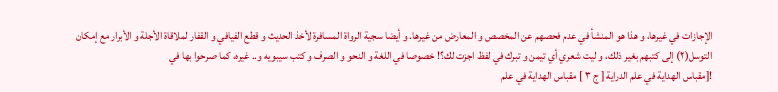الإجازات في غيرها، و هذا هو المنشأ في عدم فحصهم عن المخصص و المعارض من غيرها. و أيضا سجية الرواة المسافرة لأخذ الحديث و قطع الفيافي و القفار لملاقاة الأجلة و الأبرار مع إمكان التوسل(٢) إلى كتبهم بغير ذلك، و ليت شعري أي تيمن و تبرك في لفظ اجزت لك؟! خصوصا في اللغة و النحو و الصرف و كتب سيبويه و.. غيره، كما صرحوا بها في
![مقباس الهداية في علم الدراية [ ج ٣ ] مقباس الهداية في علم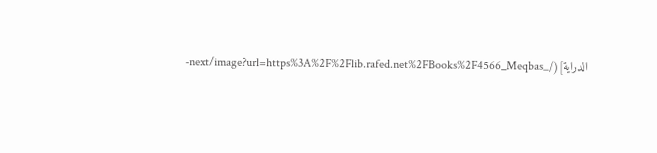الدراية](/_next/image?url=https%3A%2F%2Flib.rafed.net%2FBooks%2F4566_Meqbas-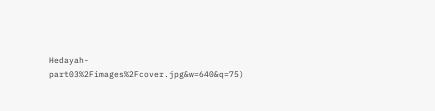Hedayah-part03%2Fimages%2Fcover.jpg&w=640&q=75)